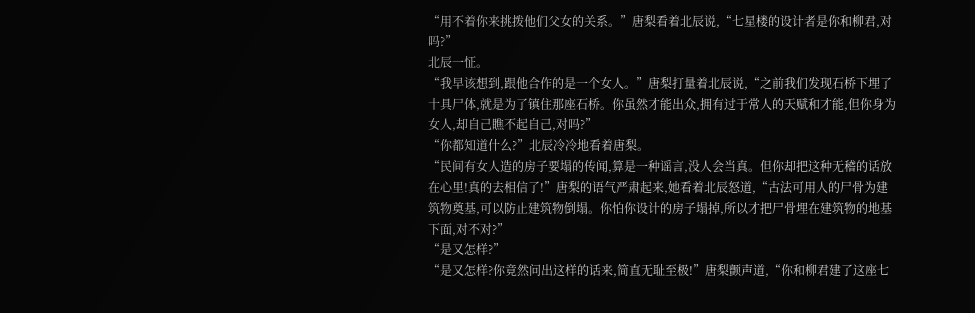“用不着你来挑拨他们父女的关系。”唐梨看着北辰说,“七星楼的设计者是你和柳君,对吗?”
北辰一怔。
“我早该想到,跟他合作的是一个女人。”唐梨打量着北辰说,“之前我们发现石桥下埋了十具尸体,就是为了镇住那座石桥。你虽然才能出众,拥有过于常人的天赋和才能,但你身为女人,却自己瞧不起自己,对吗?”
“你都知道什么?”北辰冷冷地看着唐梨。
“民间有女人造的房子要塌的传闻,算是一种谣言,没人会当真。但你却把这种无稽的话放在心里!真的去相信了!”唐梨的语气严肃起来,她看着北辰怒道,“古法可用人的尸骨为建筑物奠基,可以防止建筑物倒塌。你怕你设计的房子塌掉,所以才把尸骨埋在建筑物的地基下面,对不对?”
“是又怎样?”
“是又怎样?你竟然问出这样的话来,简直无耻至极!”唐梨颤声道,“你和柳君建了这座七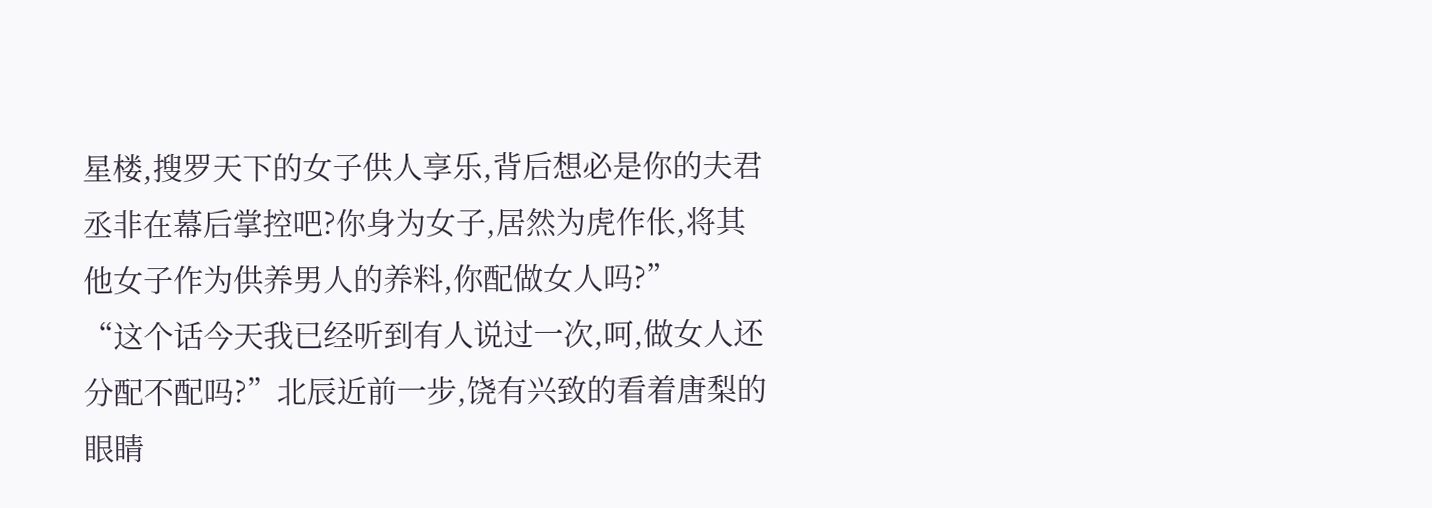星楼,搜罗天下的女子供人享乐,背后想必是你的夫君丞非在幕后掌控吧?你身为女子,居然为虎作伥,将其他女子作为供养男人的养料,你配做女人吗?”
“这个话今天我已经听到有人说过一次,呵,做女人还分配不配吗?”北辰近前一步,饶有兴致的看着唐梨的眼睛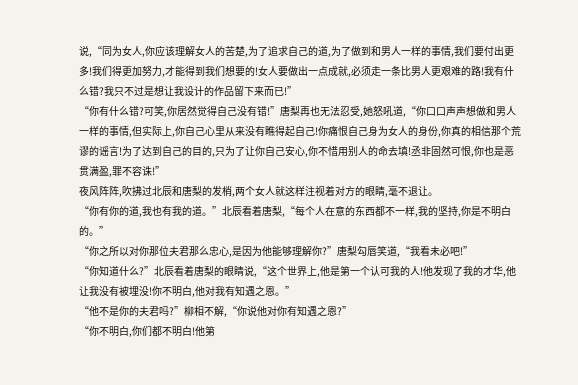说,“同为女人,你应该理解女人的苦楚,为了追求自己的道,为了做到和男人一样的事情,我们要付出更多!我们得更加努力,才能得到我们想要的!女人要做出一点成就,必须走一条比男人更艰难的路!我有什么错?我只不过是想让我设计的作品留下来而已!”
“你有什么错?可笑,你居然觉得自己没有错!”唐梨再也无法忍受,她怒吼道,“你口口声声想做和男人一样的事情,但实际上,你自己心里从来没有瞧得起自己!你痛恨自己身为女人的身份,你真的相信那个荒谬的谣言!为了达到自己的目的,只为了让你自己安心,你不惜用别人的命去填!丞非固然可恨,你也是恶贯满盈,罪不容诛!”
夜风阵阵,吹拂过北辰和唐梨的发梢,两个女人就这样注视着对方的眼睛,毫不退让。
“你有你的道,我也有我的道。”北辰看着唐梨,“每个人在意的东西都不一样,我的坚持,你是不明白的。”
“你之所以对你那位夫君那么忠心,是因为他能够理解你?”唐梨勾唇笑道,“我看未必吧!”
“你知道什么?”北辰看着唐梨的眼睛说,“这个世界上,他是第一个认可我的人!他发现了我的才华,他让我没有被埋没!你不明白,他对我有知遇之恩。”
“他不是你的夫君吗?”柳相不解,“你说他对你有知遇之恩?”
“你不明白,你们都不明白!他第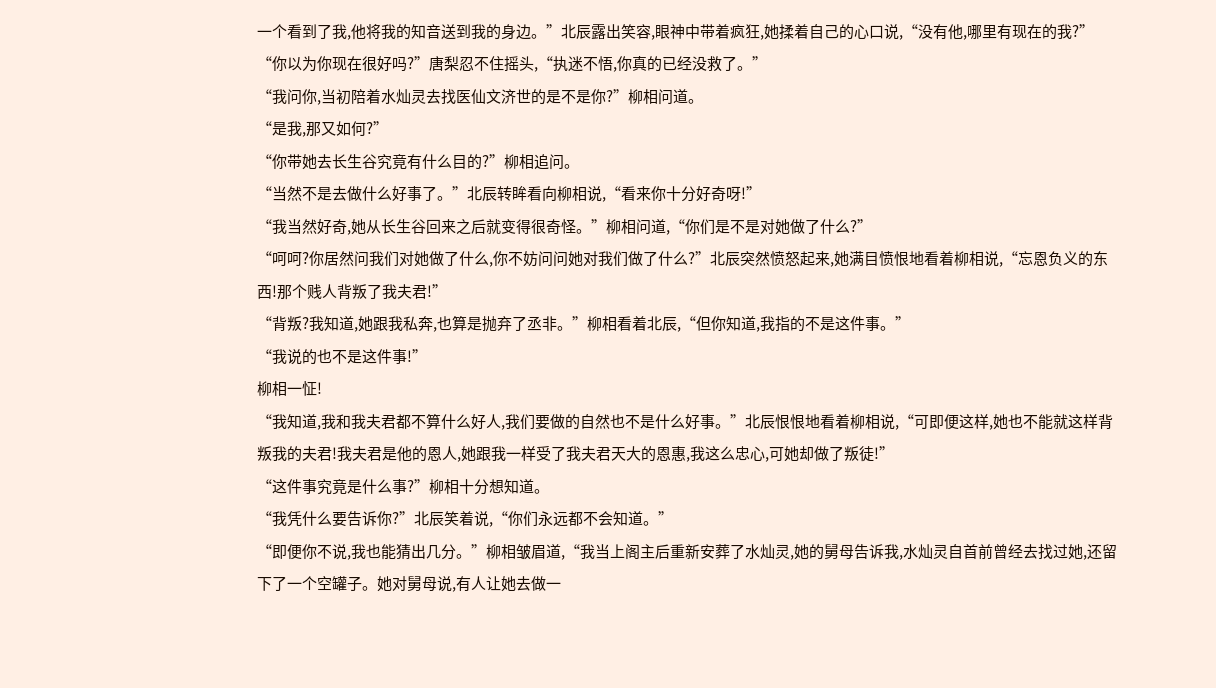一个看到了我,他将我的知音送到我的身边。”北辰露出笑容,眼神中带着疯狂,她揉着自己的心口说,“没有他,哪里有现在的我?”
“你以为你现在很好吗?”唐梨忍不住摇头,“执迷不悟,你真的已经没救了。”
“我问你,当初陪着水灿灵去找医仙文济世的是不是你?”柳相问道。
“是我,那又如何?”
“你带她去长生谷究竟有什么目的?”柳相追问。
“当然不是去做什么好事了。”北辰转眸看向柳相说,“看来你十分好奇呀!”
“我当然好奇,她从长生谷回来之后就变得很奇怪。”柳相问道,“你们是不是对她做了什么?”
“呵呵?你居然问我们对她做了什么,你不妨问问她对我们做了什么?”北辰突然愤怒起来,她满目愤恨地看着柳相说,“忘恩负义的东西!那个贱人背叛了我夫君!”
“背叛?我知道,她跟我私奔,也算是抛弃了丞非。”柳相看着北辰,“但你知道,我指的不是这件事。”
“我说的也不是这件事!”
柳相一怔!
“我知道,我和我夫君都不算什么好人,我们要做的自然也不是什么好事。”北辰恨恨地看着柳相说,“可即便这样,她也不能就这样背叛我的夫君!我夫君是他的恩人,她跟我一样受了我夫君天大的恩惠,我这么忠心,可她却做了叛徒!”
“这件事究竟是什么事?”柳相十分想知道。
“我凭什么要告诉你?”北辰笑着说,“你们永远都不会知道。”
“即便你不说,我也能猜出几分。”柳相皱眉道,“我当上阁主后重新安葬了水灿灵,她的舅母告诉我,水灿灵自首前曾经去找过她,还留下了一个空罐子。她对舅母说,有人让她去做一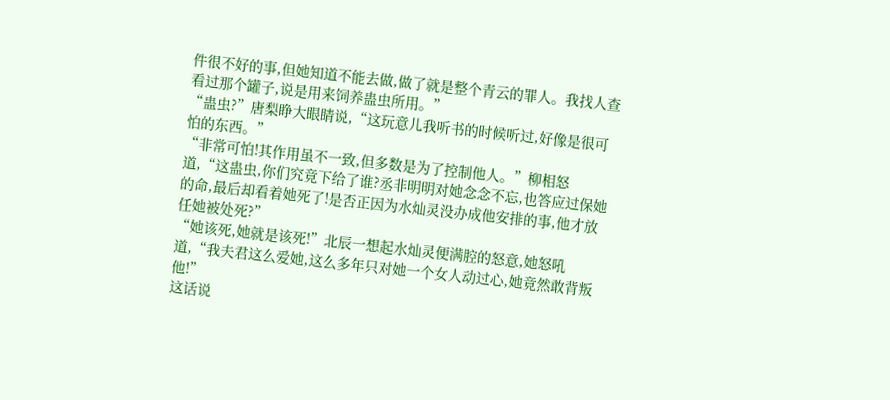件很不好的事,但她知道不能去做,做了就是整个青云的罪人。我找人查看过那个罐子,说是用来饲养蛊虫所用。”
“蛊虫?”唐梨睁大眼睛说,“这玩意儿我听书的时候听过,好像是很可怕的东西。”
“非常可怕!其作用虽不一致,但多数是为了控制他人。”柳相怒道,“这蛊虫,你们究竟下给了谁?丞非明明对她念念不忘,也答应过保她的命,最后却看着她死了!是否正因为水灿灵没办成他安排的事,他才放任她被处死?”
“她该死,她就是该死!”北辰一想起水灿灵便满腔的怒意,她怒吼道,“我夫君这么爱她,这么多年只对她一个女人动过心,她竟然敢背叛他!”
这话说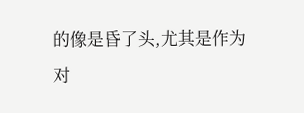的像是昏了头,尤其是作为对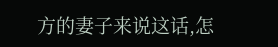方的妻子来说这话,怎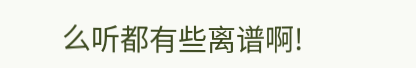么听都有些离谱啊!